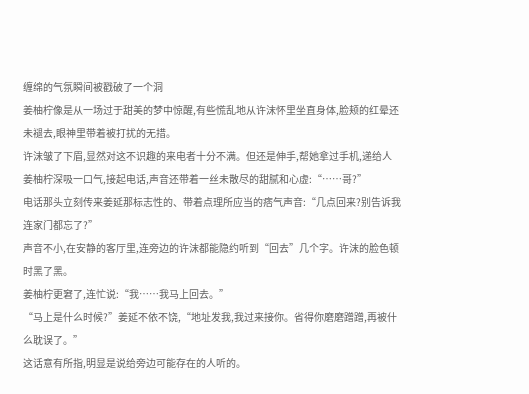缠绵的气氛瞬间被戳破了一个洞
姜柚柠像是从一场过于甜美的梦中惊醒,有些慌乱地从许沫怀里坐直身体,脸颊的红晕还未褪去,眼神里带着被打扰的无措。
许沫皱了下眉,显然对这不识趣的来电者十分不满。但还是伸手,帮她拿过手机,递给人
姜柚柠深吸一口气,接起电话,声音还带着一丝未散尽的甜腻和心虚:“……哥?”
电话那头立刻传来姜延那标志性的、带着点理所应当的痞气声音:“几点回来?别告诉我连家门都忘了?”
声音不小,在安静的客厅里,连旁边的许沫都能隐约听到“回去”几个字。许沫的脸色顿时黑了黑。
姜柚柠更窘了,连忙说:“我……我马上回去。”
“马上是什么时候?”姜延不依不饶,“地址发我,我过来接你。省得你磨磨蹭蹭,再被什么耽误了。”
这话意有所指,明显是说给旁边可能存在的人听的。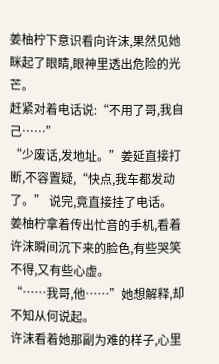姜柚柠下意识看向许沫,果然见她眯起了眼睛,眼神里透出危险的光芒。
赶紧对着电话说:“不用了哥,我自己……”
“少废话,发地址。”姜延直接打断,不容置疑,“快点,我车都发动了。” 说完,竟直接挂了电话。
姜柚柠拿着传出忙音的手机,看着许沫瞬间沉下来的脸色,有些哭笑不得,又有些心虚。
“……我哥,他……”她想解释,却不知从何说起。
许沫看着她那副为难的样子,心里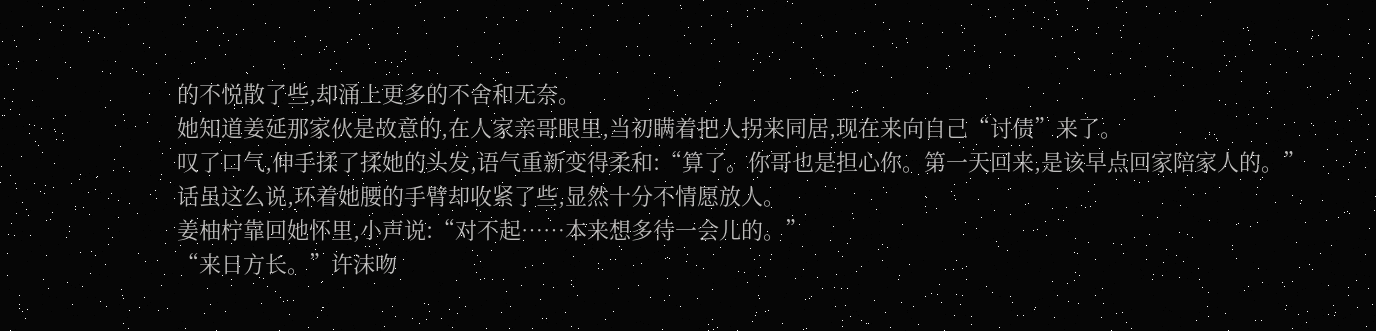的不悦散了些,却涌上更多的不舍和无奈。
她知道姜延那家伙是故意的,在人家亲哥眼里,当初瞒着把人拐来同居,现在来向自己“讨债”来了。
叹了口气,伸手揉了揉她的头发,语气重新变得柔和:“算了。你哥也是担心你。第一天回来,是该早点回家陪家人的。”
话虽这么说,环着她腰的手臂却收紧了些,显然十分不情愿放人。
姜柚柠靠回她怀里,小声说:“对不起……本来想多待一会儿的。”
“来日方长。”许沫吻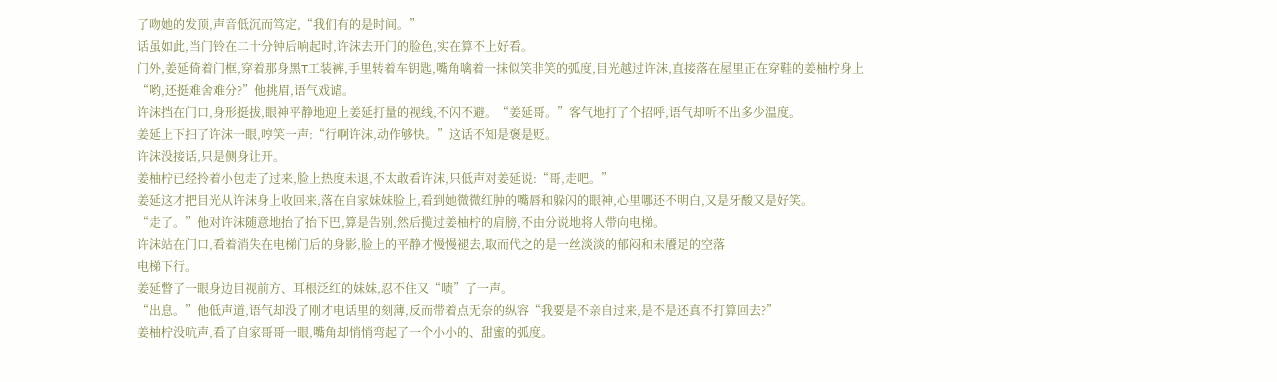了吻她的发顶,声音低沉而笃定,“我们有的是时间。”
话虽如此,当门铃在二十分钟后响起时,许沫去开门的脸色,实在算不上好看。
门外,姜延倚着门框,穿着那身黑T工装裤,手里转着车钥匙,嘴角噙着一抹似笑非笑的弧度,目光越过许沫,直接落在屋里正在穿鞋的姜柚柠身上
“哟,还挺难舍难分?”他挑眉,语气戏谑。
许沫挡在门口,身形挺拔,眼神平静地迎上姜延打量的视线,不闪不避。“姜延哥。”客气地打了个招呼,语气却听不出多少温度。
姜延上下扫了许沫一眼,哼笑一声:“行啊许沫,动作够快。”这话不知是褒是贬。
许沫没接话,只是侧身让开。
姜柚柠已经拎着小包走了过来,脸上热度未退,不太敢看许沫,只低声对姜延说:“哥,走吧。”
姜延这才把目光从许沫身上收回来,落在自家妹妹脸上,看到她微微红肿的嘴唇和躲闪的眼神,心里哪还不明白,又是牙酸又是好笑。
“走了。”他对许沫随意地抬了抬下巴,算是告别,然后揽过姜柚柠的肩膀,不由分说地将人带向电梯。
许沫站在门口,看着消失在电梯门后的身影,脸上的平静才慢慢褪去,取而代之的是一丝淡淡的郁闷和未餍足的空落
电梯下行。
姜延瞥了一眼身边目视前方、耳根泛红的妹妹,忍不住又“啧”了一声。
“出息。”他低声道,语气却没了刚才电话里的刻薄,反而带着点无奈的纵容“我要是不亲自过来,是不是还真不打算回去?”
姜柚柠没吭声,看了自家哥哥一眼,嘴角却悄悄弯起了一个小小的、甜蜜的弧度。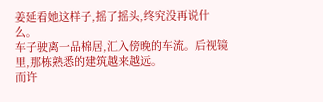姜延看她这样子,摇了摇头,终究没再说什么。
车子驶离一品棉居,汇入傍晚的车流。后视镜里,那栋熟悉的建筑越来越远。
而许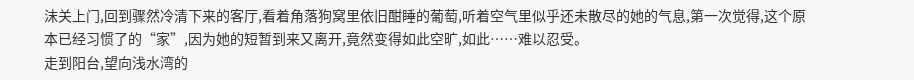沫关上门,回到骤然冷清下来的客厅,看着角落狗窝里依旧酣睡的葡萄,听着空气里似乎还未散尽的她的气息,第一次觉得,这个原本已经习惯了的“家”,因为她的短暂到来又离开,竟然变得如此空旷,如此……难以忍受。
走到阳台,望向浅水湾的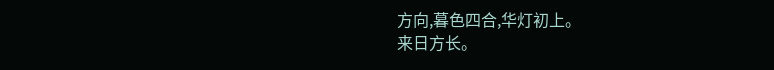方向,暮色四合,华灯初上。
来日方长。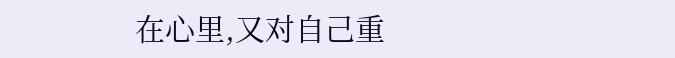在心里,又对自己重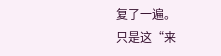复了一遍。
只是这“来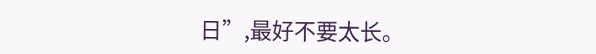日”,最好不要太长。